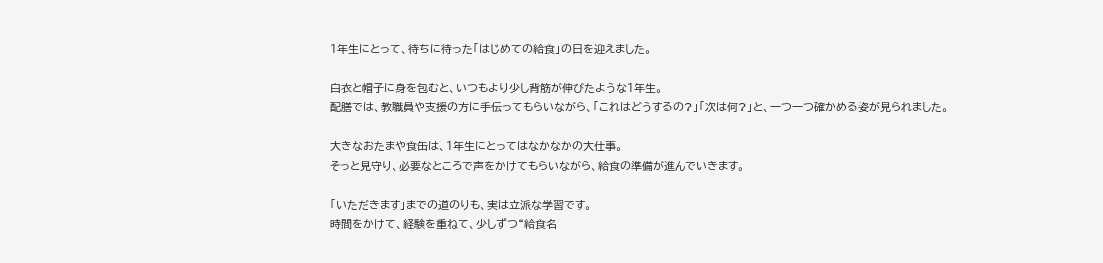1年生にとって、待ちに待った「はじめての給食」の日を迎えました。

白衣と帽子に身を包むと、いつもより少し背筋が伸びたような1年生。
配膳では、教職員や支援の方に手伝ってもらいながら、「これはどうするの?」「次は何?」と、一つ一つ確かめる姿が見られました。

大きなおたまや食缶は、1年生にとってはなかなかの大仕事。
そっと見守り、必要なところで声をかけてもらいながら、給食の準備が進んでいきます。

「いただきます」までの道のりも、実は立派な学習です。
時間をかけて、経験を重ねて、少しずつ“給食名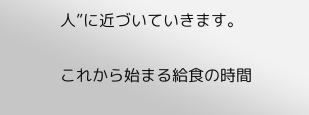人”に近づいていきます。

これから始まる給食の時間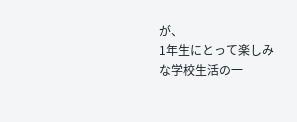が、
1年生にとって楽しみな学校生活の一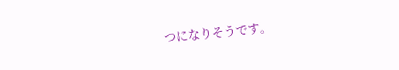つになりそうです。